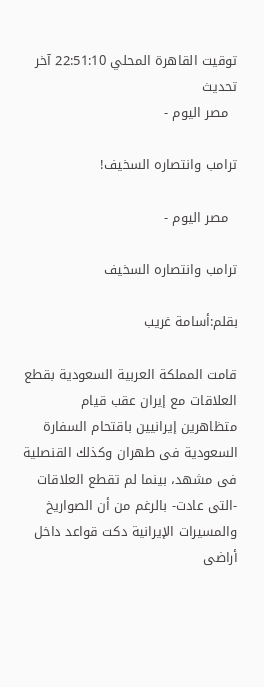توقيت القاهرة المحلي 22:51:10 آخر تحديث
  مصر اليوم -

ترامب وانتصاره السخيف!

  مصر اليوم -

ترامب وانتصاره السخيف

بقلم:أسامة غريب

قامت المملكة العربية السعودية بقطع العلاقات مع إيران عقب قيام متظاهرين إيرانيين باقتحام السفارة السعودية فى طهران وكذلك القنصلية فى مشهد، بينما لم تقطع العلاقات -التى عادت- بالرغم من أن الصواريخ والمسيرات الإيرانية دكت قواعد داخل أراضى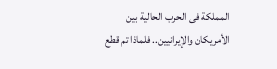المملكة فى الحرب الحالية بين الأمريكان والإيرانيين.. فلماذا تم قطع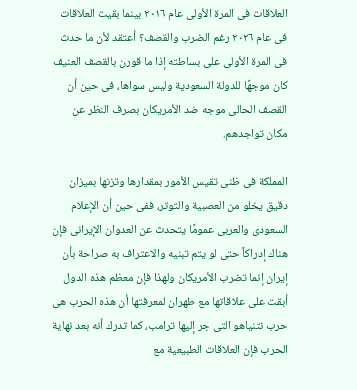العلاقات فى المرة الأولى عام ٢٠١٦ بينما بقيت العلاقات فى عام ٢٠٢٦ رغم الضرب والقصف؟ أعتقد لأن ما حدث فى المرة الأولى على بساطته إذا ما قورن بالقصف العنيف كان موجهًا للدولة السعودية وليس سواها، فى حين أن القصف الحالى موجه ضد الأمريكان بصرف النظر عن مكان تواجدهم.

المملكة فى ظنى تقيس الأمور بمقدارها وتزنها بميزان دقيق يخلو من العصبية والتوتر، ففى حين أن الإعلام السعودى والعربى عمومًا يتحدث عن العدوان الإيرانى فإن هناك إدراكاً حتى لو يتم تبنيه والاعتراف به صراحة بأن إيران إنما تضرب الأمريكان ولهذا فإن معظم هذه الدول أبقت على علاقاتها مع طهران لمعرفتها أن هذه الحرب هى حرب نتنياهو التى جر إليها ترامب، كما تدرك أنه بعد نهاية الحرب فإن العلاقات الطبيعية مع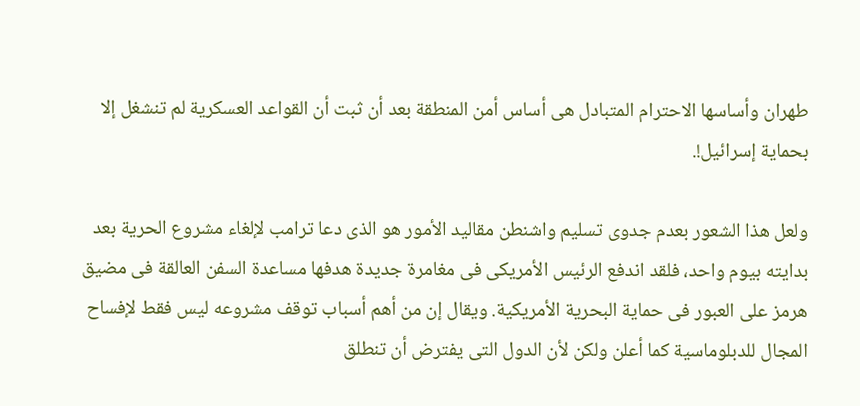طهران وأساسها الاحترام المتبادل هى أساس أمن المنطقة بعد أن ثبت أن القواعد العسكرية لم تنشغل إلا بحماية إسرائيل!.

ولعل هذا الشعور بعدم جدوى تسليم واشنطن مقاليد الأمور هو الذى دعا ترامب لإلغاء مشروع الحرية بعد بدايته بيوم واحد، فلقد اندفع الرئيس الأمريكى فى مغامرة جديدة هدفها مساعدة السفن العالقة فى مضيق هرمز على العبور فى حماية البحرية الأمريكية. ويقال إن من أهم أسباب توقف مشروعه ليس فقط لإفساح المجال للدبلوماسية كما أعلن ولكن لأن الدول التى يفترض أن تنطلق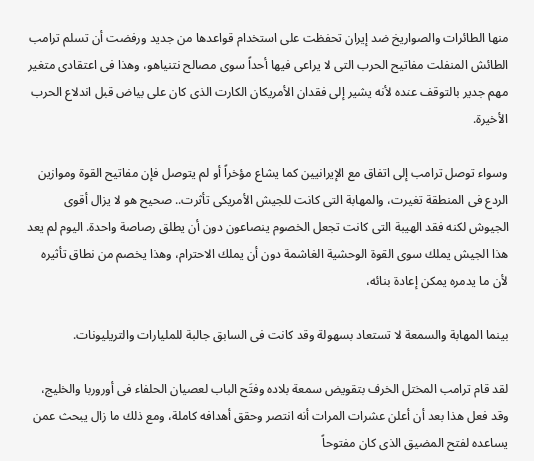منها الطائرات والصواريخ ضد إيران تحفظت على استخدام قواعدها من جديد ورفضت أن تسلم ترامب الطائش المنفلت مفاتيح الحرب التى لا يراعى فيها أحداً سوى مصالح نتنياهو، وهذا فى اعتقادى متغير مهم جدير بالتوقف عنده لأنه يشير إلى فقدان الأمريكان الكارت الذى كان على بياض قبل اندلاع الحرب الأخيرة.

وسواء توصل ترامب إلى اتفاق مع الإيرانيين كما يشاع مؤخراً أو لم يتوصل فإن مفاتيح القوة وموازين الردع فى المنطقة تغيرت، والمهابة التى كانت للجيش الأمريكى تأثرت.. صحيح هو لا يزال أقوى الجيوش لكنه فقد الهيبة التى كانت تجعل الخصوم ينصاعون دون أن يطلق رصاصة واحدة. اليوم لم يعد هذا الجيش يملك سوى القوة الوحشية الغاشمة دون أن يملك الاحترام، وهذا يخصم من نطاق تأثيره لأن ما يدمره يمكن إعادة بنائه،

بينما المهابة والسمعة لا تستعاد بسهولة وقد كانت فى السابق جالبة للمليارات والتريليونات.

لقد قام ترامب المختل الخرف بتقويض سمعة بلاده وفتَح الباب لعصيان الحلفاء فى أوروربا والخليج، وقد فعل هذا بعد أن أعلن عشرات المرات أنه انتصر وحقق أهدافه كاملة، ومع ذلك ما زال يبحث عمن يساعده لفتح المضيق الذى كان مفتوحاً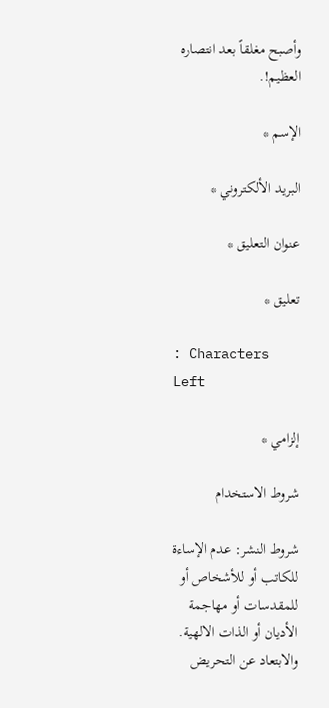وأصبح مغلقاً بعد انتصاره العظيم!.

الإسم *

البريد الألكتروني *

عنوان التعليق *

تعليق *

: Characters Left

إلزامي *

شروط الاستخدام

شروط النشر: عدم الإساءة للكاتب أو للأشخاص أو للمقدسات أو مهاجمة الأديان أو الذات الالهية. والابتعاد عن التحريض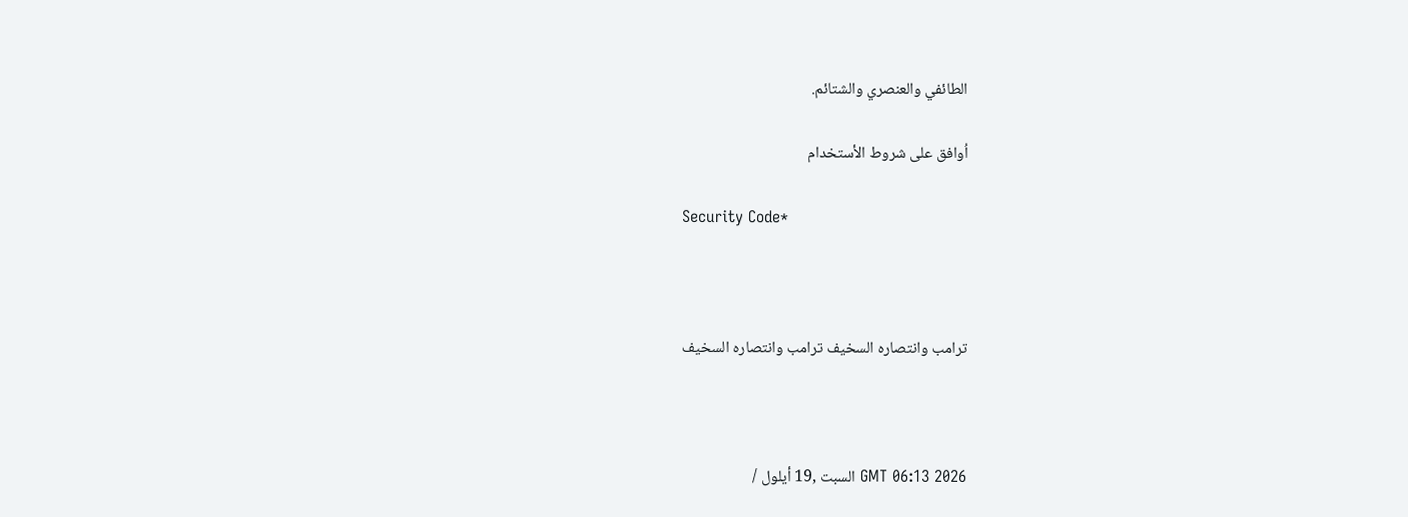الطائفي والعنصري والشتائم.

اُوافق على شروط الأستخدام

Security Code*



ترامب وانتصاره السخيف ترامب وانتصاره السخيف



GMT 06:13 2026 السبت ,19 أيلول /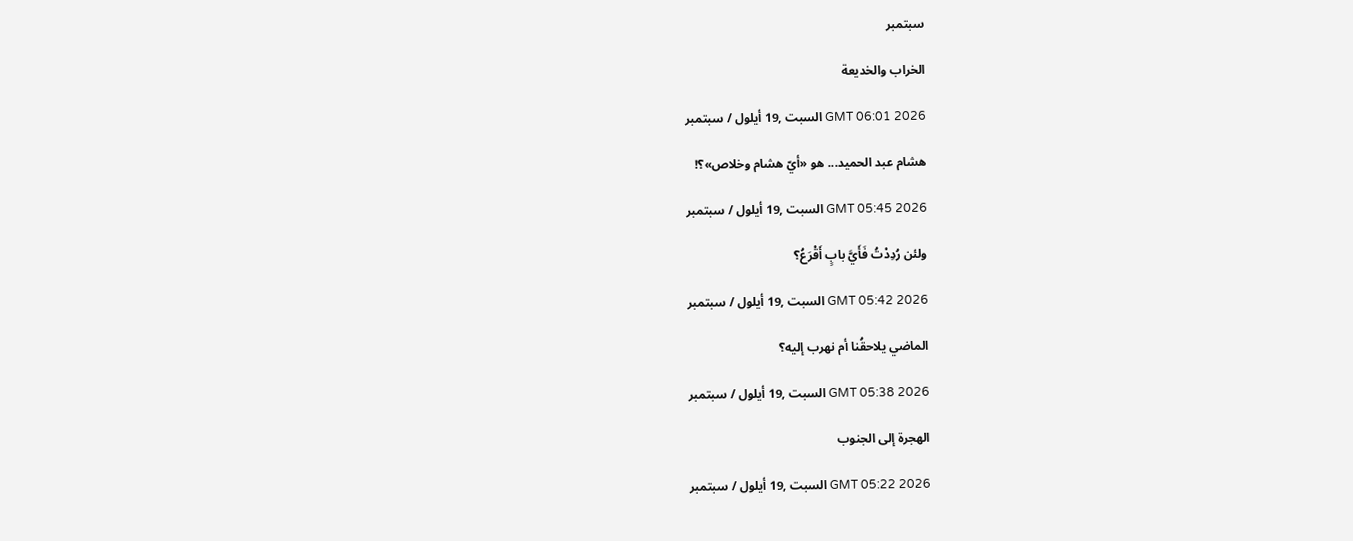سبتمبر

الخراب والخديعة

GMT 06:01 2026 السبت ,19 أيلول / سبتمبر

هشام عبد الحميد... هو «أيّ هشام وخلاص»؟!

GMT 05:45 2026 السبت ,19 أيلول / سبتمبر

ولئن رُدِدْتُ فَأَيَّ بابٍ أَقْرَعُ؟

GMT 05:42 2026 السبت ,19 أيلول / سبتمبر

الماضي يلاحقُنا أم نهرب إليه؟

GMT 05:38 2026 السبت ,19 أيلول / سبتمبر

الهجرة إلى الجنوب

GMT 05:22 2026 السبت ,19 أيلول / سبتمبر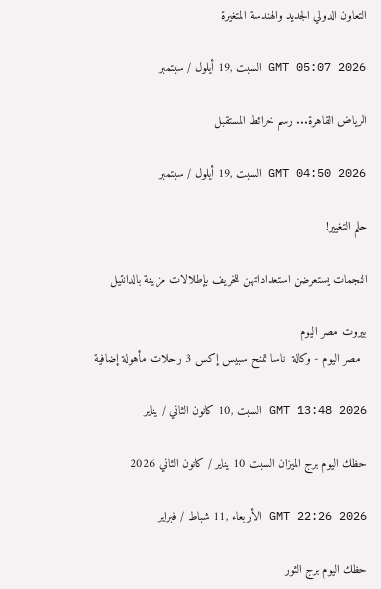التعاون الدولي الجديد والهندسة المتغيرة

GMT 05:07 2026 السبت ,19 أيلول / سبتمبر

الرياض القاهرة... رسم خرائط المستقبل

GMT 04:50 2026 السبت ,19 أيلول / سبتمبر

حلم التغيير!

النجمات يستعرضن استعداداتهن للخريف بإطلالات مزينة بالدانتيل

بيروت مصر اليوم
  مصر اليوم - وكالة  ناسا تمنح سبيس إكس 3 رحلات مأهولة إضافية

GMT 13:48 2026 السبت ,10 كانون الثاني / يناير

حظك اليوم برج الميزان السبت 10 يناير / كانون الثاني 2026

GMT 22:26 2026 الأربعاء ,11 شباط / فبراير

حظك اليوم برج الثور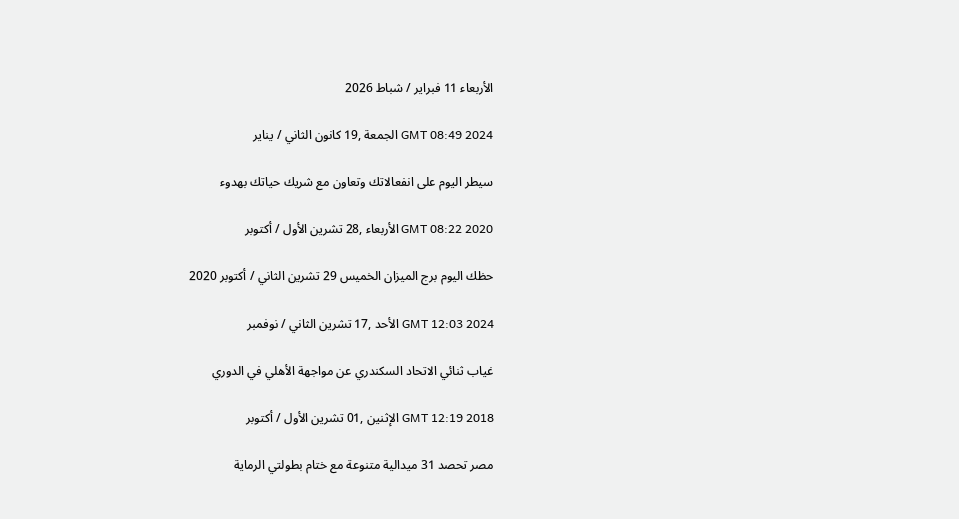الأربعاء 11 فبراير / شباط 2026

GMT 08:49 2024 الجمعة ,19 كانون الثاني / يناير

سيطر اليوم على انفعالاتك وتعاون مع شريك حياتك بهدوء

GMT 08:22 2020 الأربعاء ,28 تشرين الأول / أكتوبر

حظك اليوم برج الميزان الخميس 29 تشرين الثاني / أكتوبر 2020

GMT 12:03 2024 الأحد ,17 تشرين الثاني / نوفمبر

غياب ثنائي الاتحاد السكندري عن مواجهة الأهلي في الدوري

GMT 12:19 2018 الإثنين ,01 تشرين الأول / أكتوبر

مصر تحصد 31 ميدالية متنوعة مع ختام بطولتي الرماية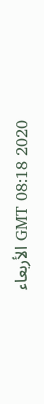GMT 08:18 2020 الأربعاء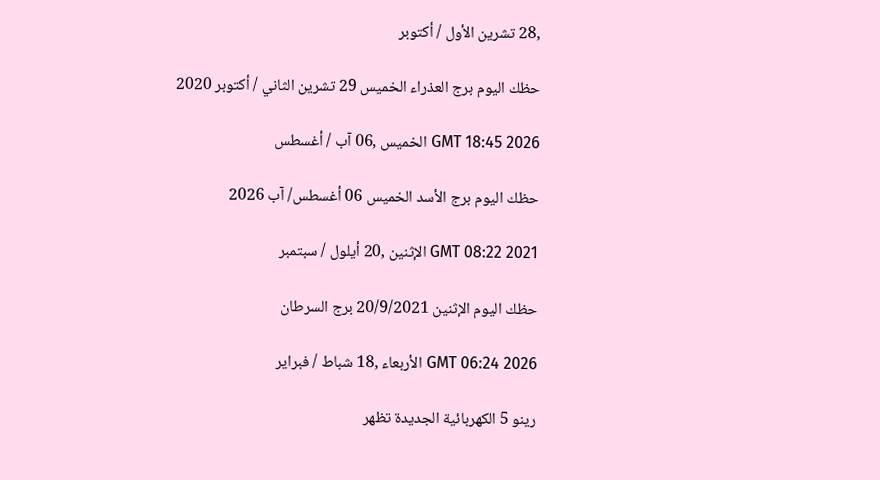,28 تشرين الأول / أكتوبر

حظك اليوم برج العذراء الخميس 29 تشرين الثاني / أكتوبر 2020

GMT 18:45 2026 الخميس ,06 آب / أغسطس

حظك اليوم برج الأسد الخميس 06 أغسطس/ آب 2026

GMT 08:22 2021 الإثنين ,20 أيلول / سبتمبر

حظك اليوم الإثنين 20/9/2021 برج السرطان

GMT 06:24 2026 الأربعاء ,18 شباط / فبراير

رينو 5 الكهربائية الجديدة تظهر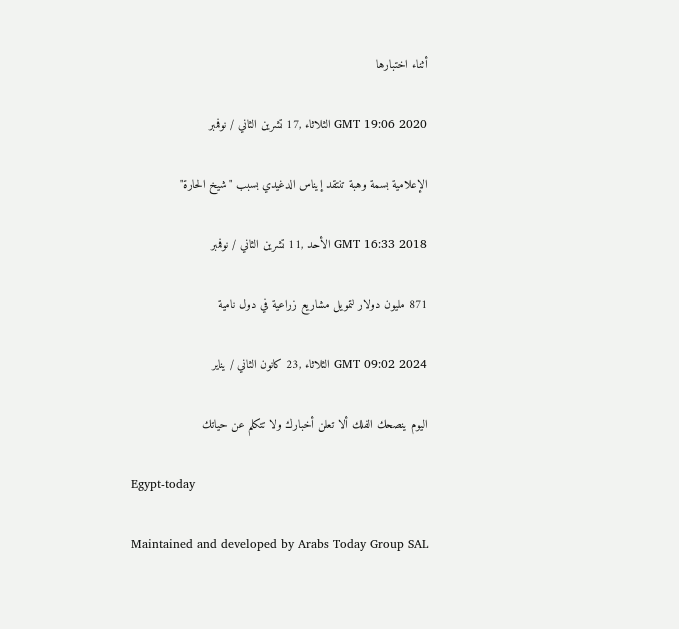أثناء اختبارها

GMT 19:06 2020 الثلاثاء ,17 تشرين الثاني / نوفمبر

الإعلامية بسمة وهبة تنتقد إيناس الدغيدي بسبب "شيخ الحارة"

GMT 16:33 2018 الأحد ,11 تشرين الثاني / نوفمبر

871 مليون دولار لتمويل مشاريع زراعية في دول نامية

GMT 09:02 2024 الثلاثاء ,23 كانون الثاني / يناير

اليوم ينصحك الفلك ألا تعلن أخبارك ولا تتكلم عن حياتك

Egypt-today

Maintained and developed by Arabs Today Group SAL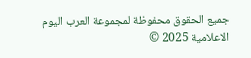جميع الحقوق محفوظة لمجموعة العرب اليوم الاعلامية 2025 ©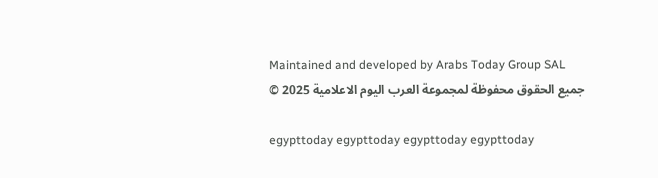Maintained and developed by Arabs Today Group SAL
جميع الحقوق محفوظة لمجموعة العرب اليوم الاعلامية 2025 ©

egypttoday egypttoday egypttoday egypttoday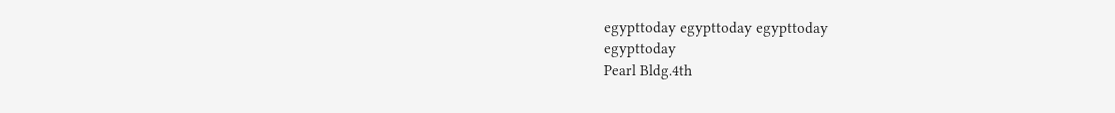egypttoday egypttoday egypttoday
egypttoday
Pearl Bldg.4th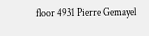floor 4931 Pierre Gemayel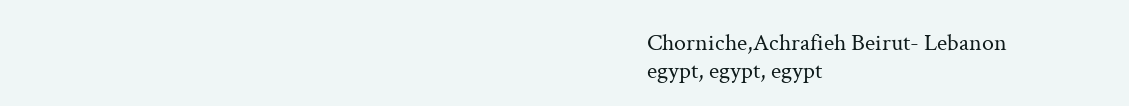Chorniche,Achrafieh Beirut- Lebanon
egypt, egypt, egypt